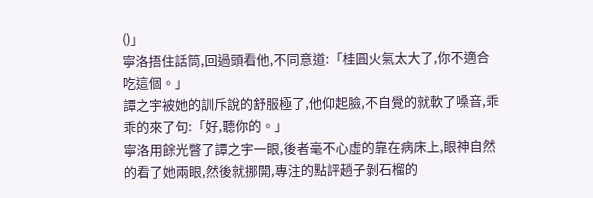()」
寧洛捂住話筒,回過頭看他,不同意道:「桂圓火氣太大了,你不適合吃這個。」
譚之宇被她的訓斥說的舒服極了,他仰起臉,不自覺的就軟了嗓音,乖乖的來了句:「好,聽你的。」
寧洛用餘光瞥了譚之宇一眼,後者毫不心虛的靠在病床上,眼神自然的看了她兩眼,然後就挪開,專注的點評趙子剝石榴的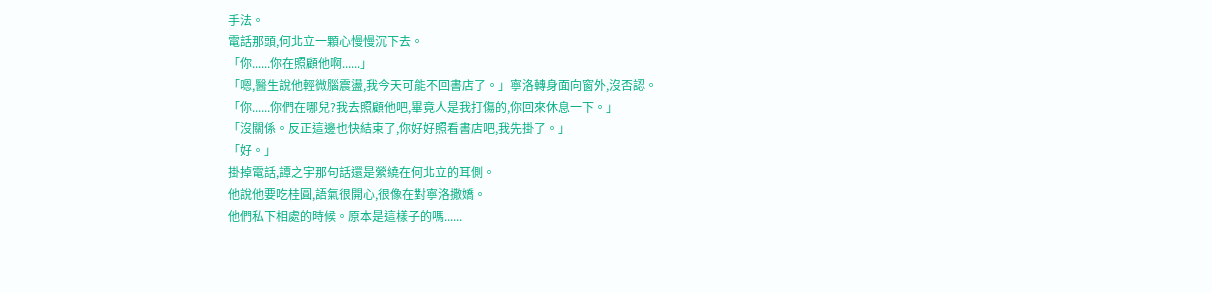手法。
電話那頭,何北立一顆心慢慢沉下去。
「你......你在照顧他啊......」
「嗯,醫生說他輕微腦震盪,我今天可能不回書店了。」寧洛轉身面向窗外,沒否認。
「你......你們在哪兒?我去照顧他吧,畢竟人是我打傷的,你回來休息一下。」
「沒關係。反正這邊也快結束了,你好好照看書店吧,我先掛了。」
「好。」
掛掉電話,譚之宇那句話還是縈繞在何北立的耳側。
他說他要吃桂圓,語氣很開心,很像在對寧洛撒嬌。
他們私下相處的時候。原本是這樣子的嗎......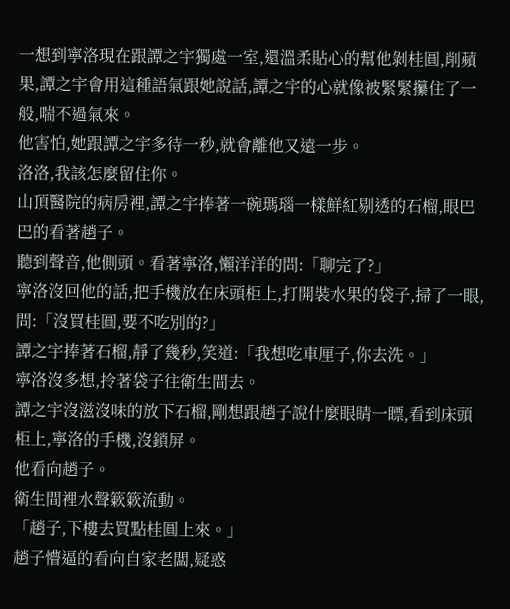一想到寧洛現在跟譚之宇獨處一室,還溫柔貼心的幫他剝桂圓,削蘋果,譚之宇會用這種語氣跟她說話,譚之宇的心就像被緊緊攥住了一般,喘不過氣來。
他害怕,她跟譚之宇多待一秒,就會離他又遠一步。
洛洛,我該怎麼留住你。
山頂醫院的病房裡,譚之宇捧著一碗瑪瑙一樣鮮紅剔透的石榴,眼巴巴的看著趙子。
聽到聲音,他側頭。看著寧洛,懶洋洋的問:「聊完了?」
寧洛沒回他的話,把手機放在床頭柜上,打開裝水果的袋子,掃了一眼,問:「沒買桂圓,要不吃別的?」
譚之宇捧著石榴,靜了幾秒,笑道:「我想吃車厘子,你去洗。」
寧洛沒多想,拎著袋子往衛生間去。
譚之宇沒滋沒味的放下石榴,剛想跟趙子說什麼眼睛一瞟,看到床頭柜上,寧洛的手機,沒鎖屏。
他看向趙子。
衛生間裡水聲簌簌流動。
「趙子,下樓去買點桂圓上來。」
趙子懵逼的看向自家老闆,疑惑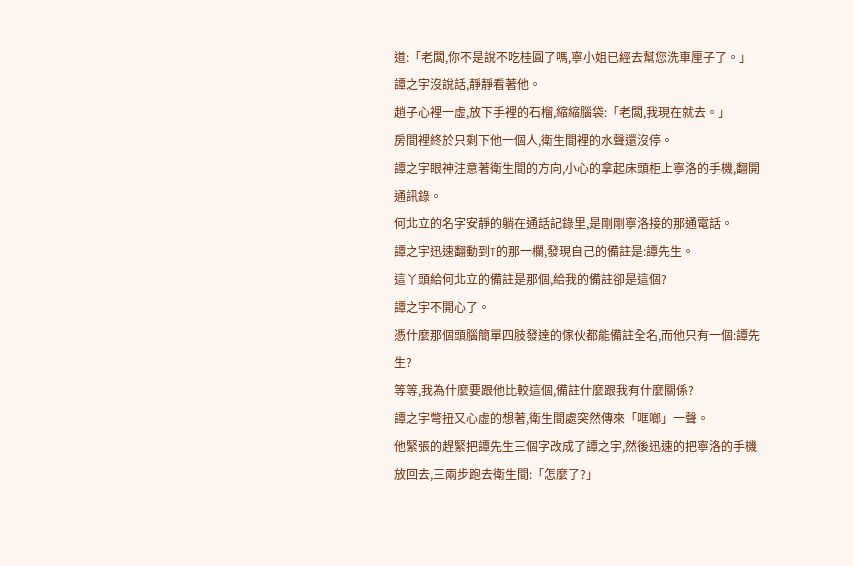道:「老闆,你不是說不吃桂圓了嗎,寧小姐已經去幫您洗車厘子了。」
譚之宇沒說話,靜靜看著他。
趙子心裡一虛,放下手裡的石榴,縮縮腦袋:「老闆,我現在就去。」
房間裡終於只剩下他一個人,衛生間裡的水聲還沒停。
譚之宇眼神注意著衛生間的方向,小心的拿起床頭柜上寧洛的手機,翻開通訊錄。
何北立的名字安靜的躺在通話記錄里,是剛剛寧洛接的那通電話。
譚之宇迅速翻動到T的那一欄,發現自己的備註是:譚先生。
這丫頭給何北立的備註是那個,給我的備註卻是這個?
譚之宇不開心了。
憑什麼那個頭腦簡單四肢發達的傢伙都能備註全名,而他只有一個:譚先生?
等等,我為什麼要跟他比較這個,備註什麼跟我有什麼關係?
譚之宇彆扭又心虛的想著,衛生間處突然傳來「哐啷」一聲。
他緊張的趕緊把譚先生三個字改成了譚之宇,然後迅速的把寧洛的手機放回去,三兩步跑去衛生間:「怎麼了?」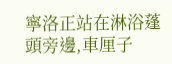寧洛正站在淋浴蓬頭旁邊,車厘子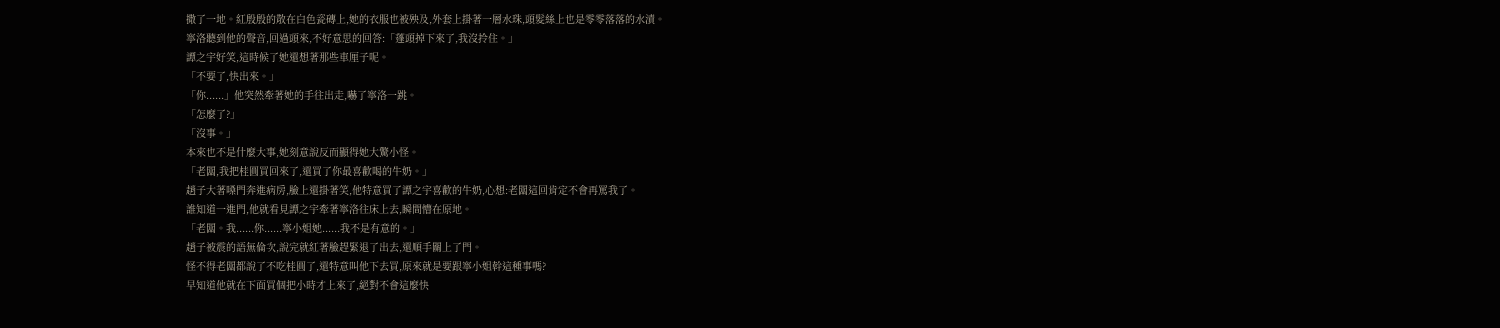撒了一地。紅殷殷的散在白色瓷磚上,她的衣服也被殃及,外套上掛著一層水珠,頭髮絲上也是零零落落的水漬。
寧洛聽到他的聲音,回過頭來,不好意思的回答:「蓬頭掉下來了,我沒拎住。」
譚之宇好笑,這時候了她還想著那些車厘子呢。
「不要了,快出來。」
「你......」他突然牽著她的手往出走,嚇了寧洛一跳。
「怎麼了?」
「沒事。」
本來也不是什麼大事,她刻意說反而顯得她大驚小怪。
「老闆,我把桂圓買回來了,還買了你最喜歡喝的牛奶。」
趙子大著嗓門奔進病房,臉上還掛著笑,他特意買了譚之宇喜歡的牛奶,心想:老闆這回肯定不會再罵我了。
誰知道一進門,他就看見譚之宇牽著寧洛往床上去,瞬間懵在原地。
「老闆。我......你......寧小姐她......我不是有意的。」
趙子被震的語無倫次,說完就紅著臉趕緊退了出去,還順手關上了門。
怪不得老闆都說了不吃桂圓了,還特意叫他下去買,原來就是要跟寧小姐幹這種事嗎?
早知道他就在下面買個把小時才上來了,絕對不會這麼快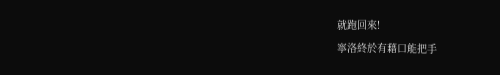就跑回來!
寧洛終於有藉口能把手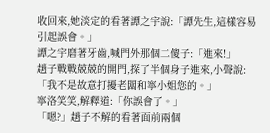收回來,她淡定的看著譚之宇說:「譚先生,這樣容易引起誤會。」
譚之宇磨著牙齒,喊門外那個二傻子:「進來!」
趙子戰戰兢兢的開門,探了半個身子進來,小聲說:「我不是故意打擾老闆和寧小姐您的。」
寧洛笑笑,解釋道:「你誤會了。」
「嗯?」趙子不解的看著面前兩個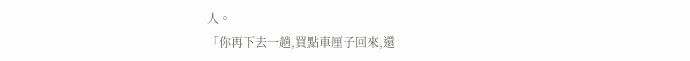人。
「你再下去一趟,買點車厘子回來,還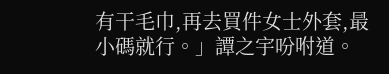有干毛巾,再去買件女士外套,最小碼就行。」譚之宇吩咐道。